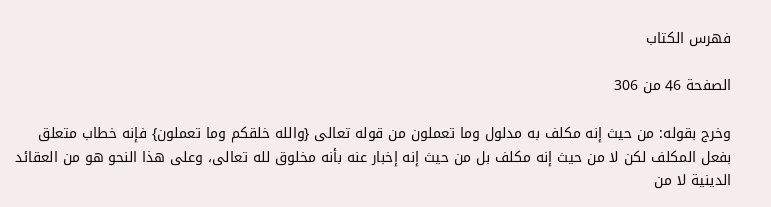فهرس الكتاب

الصفحة 46 من 306

وخرج بقوله: من حيث إنه مكلف به مدلول وما تعملون من قوله تعالى {والله خلقكم وما تعملون} فإنه خطاب متعلق بفعل المكلف لكن لا من حيث إنه مكلف بل من حيث إنه إخبار عنه بأنه مخلوق لله تعالى، وعلى هذا النحو هو من العقائد الدينية لا من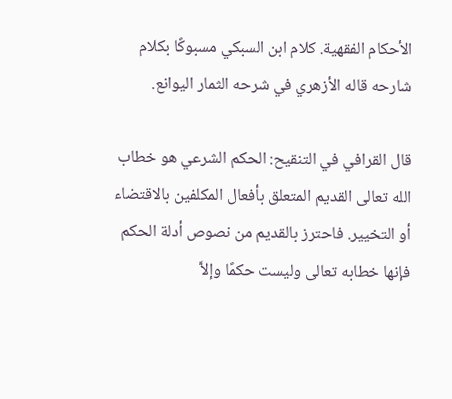الأحكام الفقهية. كلام ابن السبكي مسبوكًا بكلام شارحه قاله الأزهري في شرحه الثمار اليوانع.

قال القرافي في التنقيح: الحكم الشرعي هو خطاب الله تعالى القديم المتعلق بأفعال المكلفين بالاقتضاء أو التخيير. فاحترز بالقديم من نصوص أدلة الحكم فإنها خطابه تعالى وليست حكمًا وإلاَّ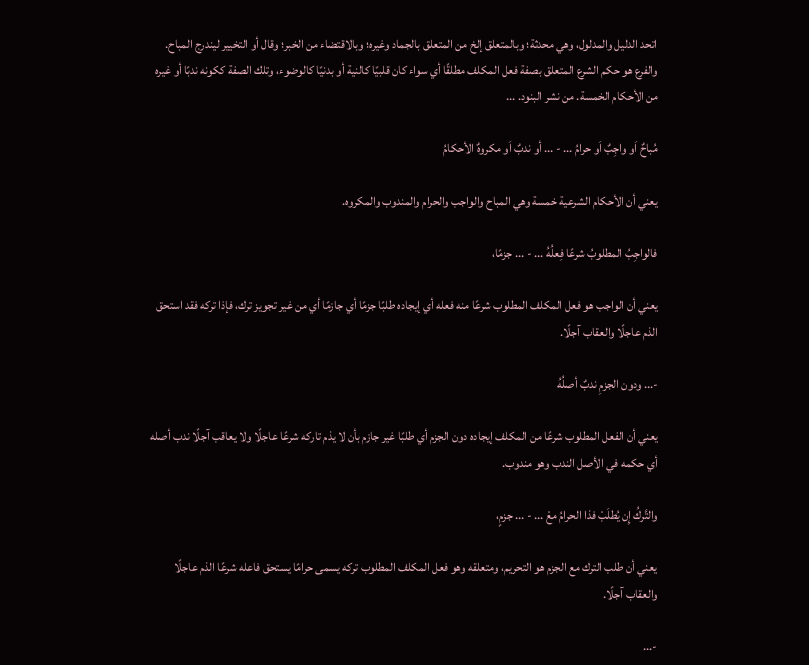اتحد الدليل والمدلول، وهي محدثة؛ وبالمتعلق إلخ من المتعلق بالجماد وغيره؛ وبالاقتضاء من الخبر؛ وقال أو التخيير ليندرج المباح. والفرع هو حكم الشرع المتعلق بصفة فعل المكلف مطلقًا أي سواء كان قلبيًا كالنية أو بدنيًا كالوضوء، وتلك الصفة ككونه ندبًا أو غيره من الأحكام الخمسة. من نشر البنود. ...

مُباحٌ اَو واجِبٌ اَو حرامُ ... - ... أو ندبٌ اَو مكروهٌ الأحكامُ

يعني أن الأحكام الشرعية خمسة وهي المباح والواجب والحرام والمندوب والمكروه.

فالواجِبُ المطلوبُ شرعًا فِعلُهُ ... - ... جزمًا،

يعني أن الواجب هو فعل المكلف المطلوب شرعًا منه فعله أي إيجاده طلبًا جزمًا أي جازمًا أي من غير تجويز ترك، فإذا تركه فقد استحق الذم عاجلًا والعقاب آجلًا.

-... ودون الجزمِ ندبٌ أصلُهُ

يعني أن الفعل المطلوب شرعًا من المكلف إيجاده دون الجزم أي طلبًا غير جازم بأن لا يذم تاركه شرعًا عاجلًا ولا يعاقب آجلًا ندب أصله أي حكمه في الأصل الندب وهو مندوب.

والتَّركُ إِن يُطلَبْ فذا الحرامُ معْ ... - ... جزمٍ،

يعني أن طلب الترك مع الجزم هو التحريم، ومتعلقه وهو فعل المكلف المطلوب تركه يسمى حرامًا يستحق فاعله شرعًا الذم عاجلًا والعقاب آجلًا.

-...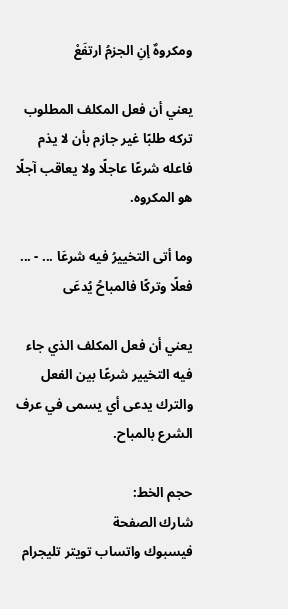ومكروهٌ إنِ الجزمُ ارتفَعْ

يعني أن فعل المكلف المطلوب تركه طلبًا غير جازم بأن لا يذم فاعله شرعًا عاجلًا ولا يعاقب آجلًا هو المكروه.

وما أتى التخييرُ فيه شرعَا ... - ... فعلًا وتركًا فالمباحُ يُدعَى

يعني أن فعل المكلف الذي جاء فيه التخيير شرعًا بين الفعل والترك يدعى أي يسمى في عرف الشرع بالمباح.

حجم الخط:
شارك الصفحة
فيسبوك واتساب تويتر تليجرام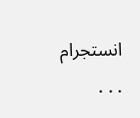انستجرام
. . .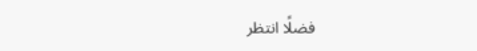فضلًا انتظر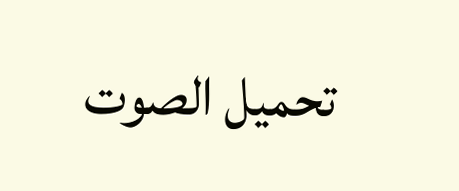تحميل الصوت